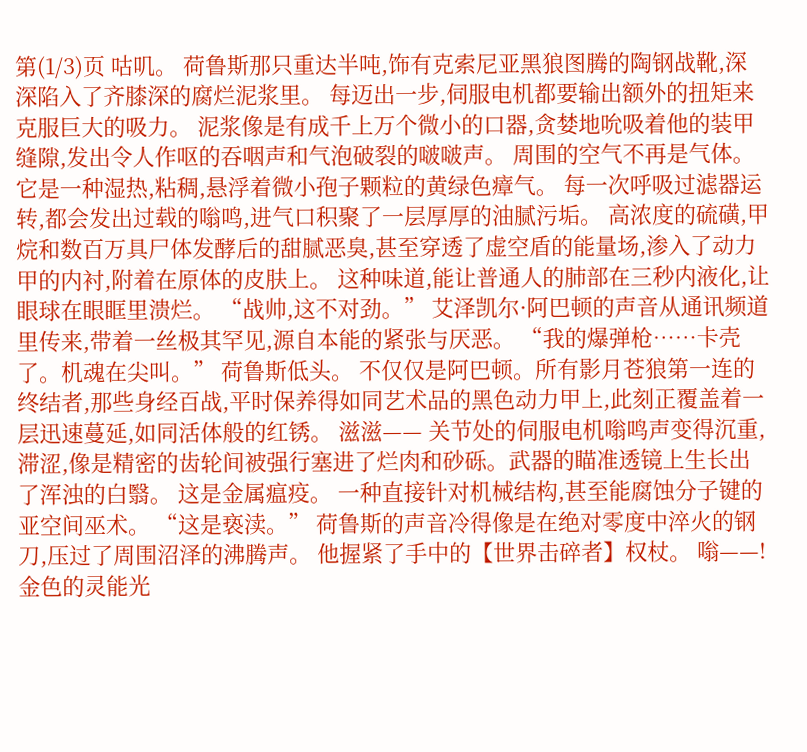第(1/3)页 咕叽。 荷鲁斯那只重达半吨,饰有克索尼亚黑狼图腾的陶钢战靴,深深陷入了齐膝深的腐烂泥浆里。 每迈出一步,伺服电机都要输出额外的扭矩来克服巨大的吸力。 泥浆像是有成千上万个微小的口器,贪婪地吮吸着他的装甲缝隙,发出令人作呕的吞咽声和气泡破裂的啵啵声。 周围的空气不再是气体。 它是一种湿热,粘稠,悬浮着微小孢子颗粒的黄绿色瘴气。 每一次呼吸过滤器运转,都会发出过载的嗡鸣,进气口积聚了一层厚厚的油腻污垢。 高浓度的硫磺,甲烷和数百万具尸体发酵后的甜腻恶臭,甚至穿透了虚空盾的能量场,渗入了动力甲的内衬,附着在原体的皮肤上。 这种味道,能让普通人的肺部在三秒内液化,让眼球在眼眶里溃烂。 “战帅,这不对劲。” 艾泽凯尔·阿巴顿的声音从通讯频道里传来,带着一丝极其罕见,源自本能的紧张与厌恶。 “我的爆弹枪……卡壳了。机魂在尖叫。” 荷鲁斯低头。 不仅仅是阿巴顿。所有影月苍狼第一连的终结者,那些身经百战,平时保养得如同艺术品的黑色动力甲上,此刻正覆盖着一层迅速蔓延,如同活体般的红锈。 滋滋—— 关节处的伺服电机嗡鸣声变得沉重,滞涩,像是精密的齿轮间被强行塞进了烂肉和砂砾。武器的瞄准透镜上生长出了浑浊的白翳。 这是金属瘟疫。 一种直接针对机械结构,甚至能腐蚀分子键的亚空间巫术。 “这是亵渎。” 荷鲁斯的声音冷得像是在绝对零度中淬火的钢刀,压过了周围沼泽的沸腾声。 他握紧了手中的【世界击碎者】权杖。 嗡——! 金色的灵能光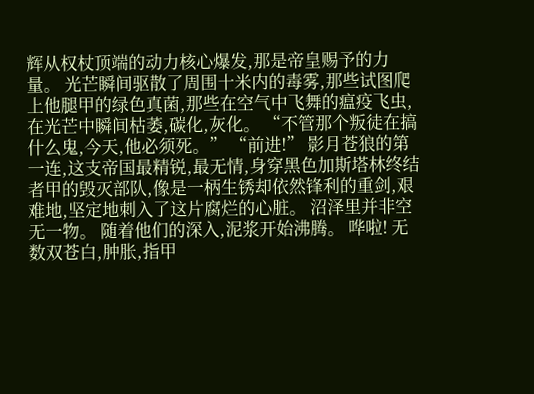辉从权杖顶端的动力核心爆发,那是帝皇赐予的力量。 光芒瞬间驱散了周围十米内的毒雾,那些试图爬上他腿甲的绿色真菌,那些在空气中飞舞的瘟疫飞虫,在光芒中瞬间枯萎,碳化,灰化。 “不管那个叛徒在搞什么鬼,今天,他必须死。” “前进!” 影月苍狼的第一连,这支帝国最精锐,最无情,身穿黑色加斯塔林终结者甲的毁灭部队,像是一柄生锈却依然锋利的重剑,艰难地,坚定地刺入了这片腐烂的心脏。 沼泽里并非空无一物。 随着他们的深入,泥浆开始沸腾。 哗啦! 无数双苍白,肿胀,指甲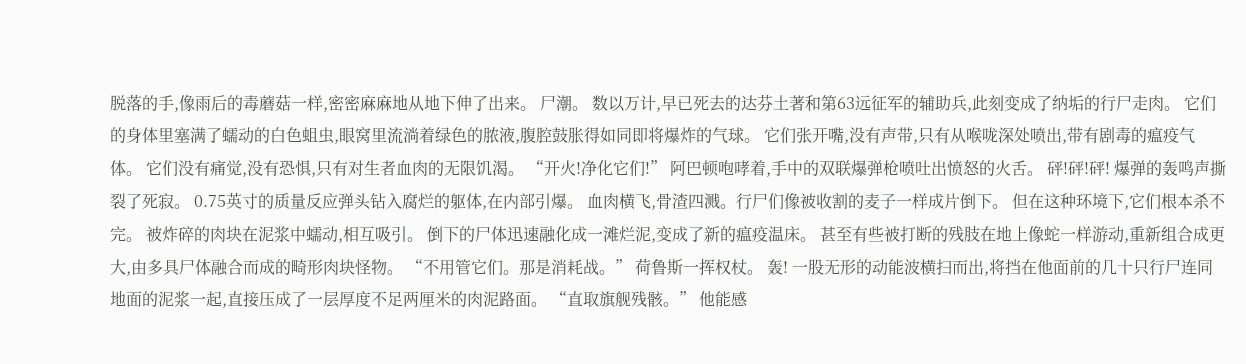脱落的手,像雨后的毒蘑菇一样,密密麻麻地从地下伸了出来。 尸潮。 数以万计,早已死去的达芬土著和第63远征军的辅助兵,此刻变成了纳垢的行尸走肉。 它们的身体里塞满了蠕动的白色蛆虫,眼窝里流淌着绿色的脓液,腹腔鼓胀得如同即将爆炸的气球。 它们张开嘴,没有声带,只有从喉咙深处喷出,带有剧毒的瘟疫气体。 它们没有痛觉,没有恐惧,只有对生者血肉的无限饥渴。 “开火!净化它们!” 阿巴顿咆哮着,手中的双联爆弹枪喷吐出愤怒的火舌。 砰!砰!砰! 爆弹的轰鸣声撕裂了死寂。 0.75英寸的质量反应弹头钻入腐烂的躯体,在内部引爆。 血肉横飞,骨渣四溅。行尸们像被收割的麦子一样成片倒下。 但在这种环境下,它们根本杀不完。 被炸碎的肉块在泥浆中蠕动,相互吸引。 倒下的尸体迅速融化成一滩烂泥,变成了新的瘟疫温床。 甚至有些被打断的残肢在地上像蛇一样游动,重新组合成更大,由多具尸体融合而成的畸形肉块怪物。 “不用管它们。那是消耗战。” 荷鲁斯一挥权杖。 轰! 一股无形的动能波横扫而出,将挡在他面前的几十只行尸连同地面的泥浆一起,直接压成了一层厚度不足两厘米的肉泥路面。 “直取旗舰残骸。” 他能感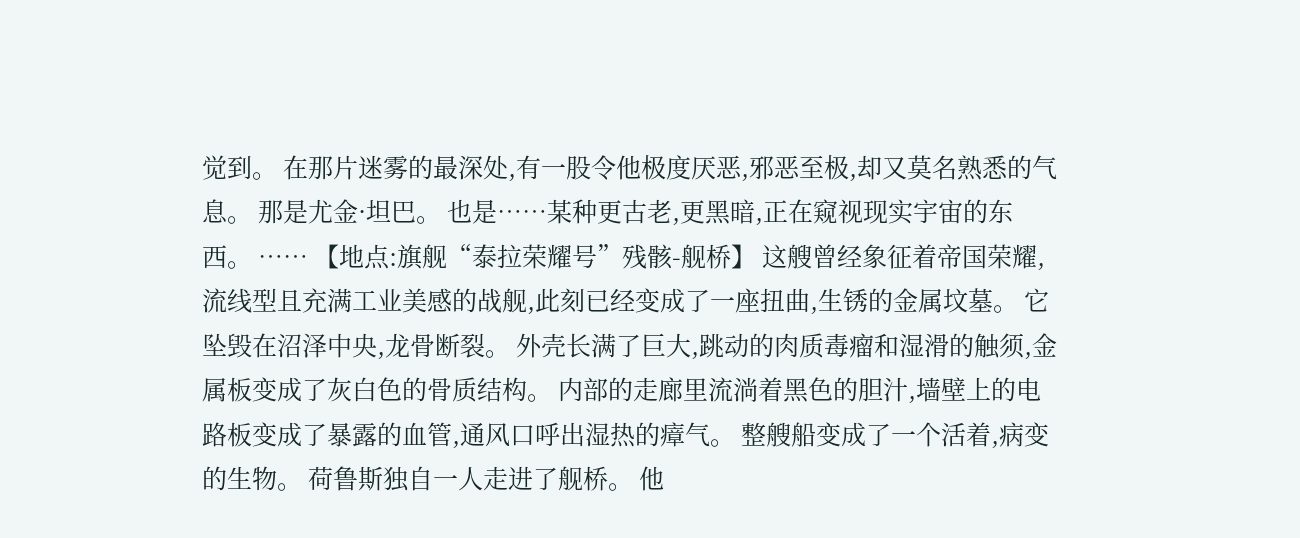觉到。 在那片迷雾的最深处,有一股令他极度厌恶,邪恶至极,却又莫名熟悉的气息。 那是尤金·坦巴。 也是……某种更古老,更黑暗,正在窥视现实宇宙的东西。 …… 【地点:旗舰“泰拉荣耀号”残骸-舰桥】 这艘曾经象征着帝国荣耀,流线型且充满工业美感的战舰,此刻已经变成了一座扭曲,生锈的金属坟墓。 它坠毁在沼泽中央,龙骨断裂。 外壳长满了巨大,跳动的肉质毒瘤和湿滑的触须,金属板变成了灰白色的骨质结构。 内部的走廊里流淌着黑色的胆汁,墙壁上的电路板变成了暴露的血管,通风口呼出湿热的瘴气。 整艘船变成了一个活着,病变的生物。 荷鲁斯独自一人走进了舰桥。 他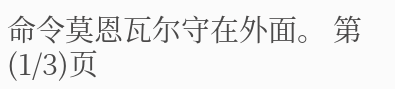命令莫恩瓦尔守在外面。 第(1/3)页